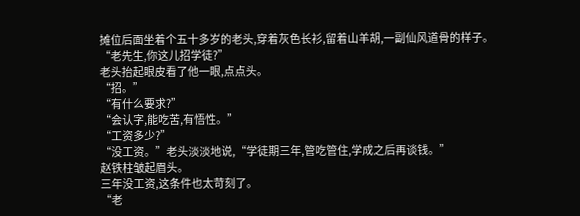摊位后面坐着个五十多岁的老头,穿着灰色长衫,留着山羊胡,一副仙风道骨的样子。
“老先生,你这儿招学徒?”
老头抬起眼皮看了他一眼,点点头。
“招。”
“有什么要求?”
“会认字,能吃苦,有悟性。”
“工资多少?”
“没工资。”老头淡淡地说,“学徒期三年,管吃管住,学成之后再谈钱。”
赵铁柱皱起眉头。
三年没工资,这条件也太苛刻了。
“老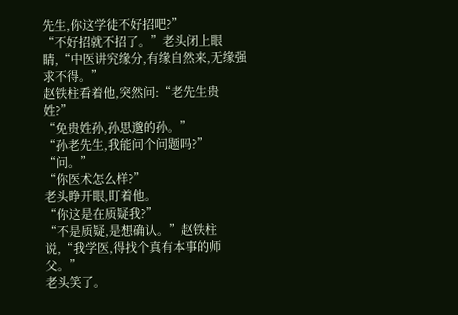先生,你这学徒不好招吧?”
“不好招就不招了。”老头闭上眼睛,“中医讲究缘分,有缘自然来,无缘强求不得。”
赵铁柱看着他,突然问:“老先生贵姓?”
“免贵姓孙,孙思邈的孙。”
“孙老先生,我能问个问题吗?”
“问。”
“你医术怎么样?”
老头睁开眼,盯着他。
“你这是在质疑我?”
“不是质疑,是想确认。”赵铁柱说,“我学医,得找个真有本事的师父。”
老头笑了。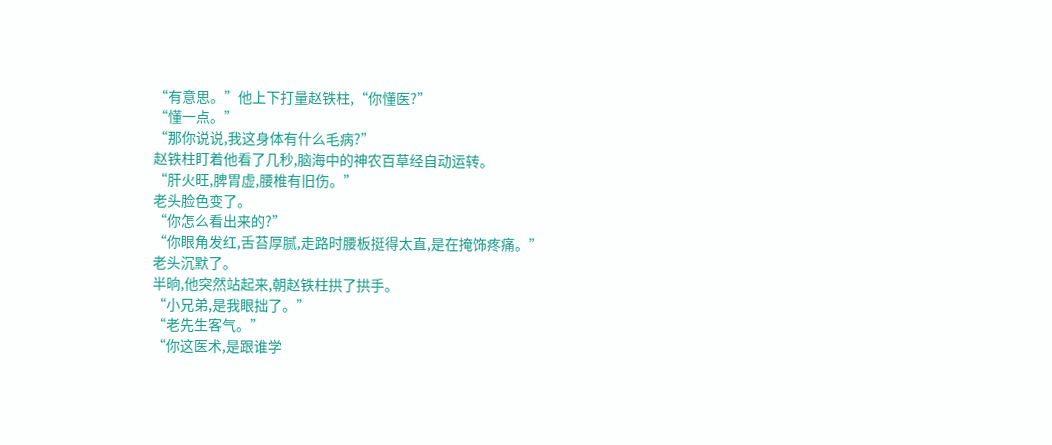“有意思。”他上下打量赵铁柱,“你懂医?”
“懂一点。”
“那你说说,我这身体有什么毛病?”
赵铁柱盯着他看了几秒,脑海中的神农百草经自动运转。
“肝火旺,脾胃虚,腰椎有旧伤。”
老头脸色变了。
“你怎么看出来的?”
“你眼角发红,舌苔厚腻,走路时腰板挺得太直,是在掩饰疼痛。”
老头沉默了。
半晌,他突然站起来,朝赵铁柱拱了拱手。
“小兄弟,是我眼拙了。”
“老先生客气。”
“你这医术,是跟谁学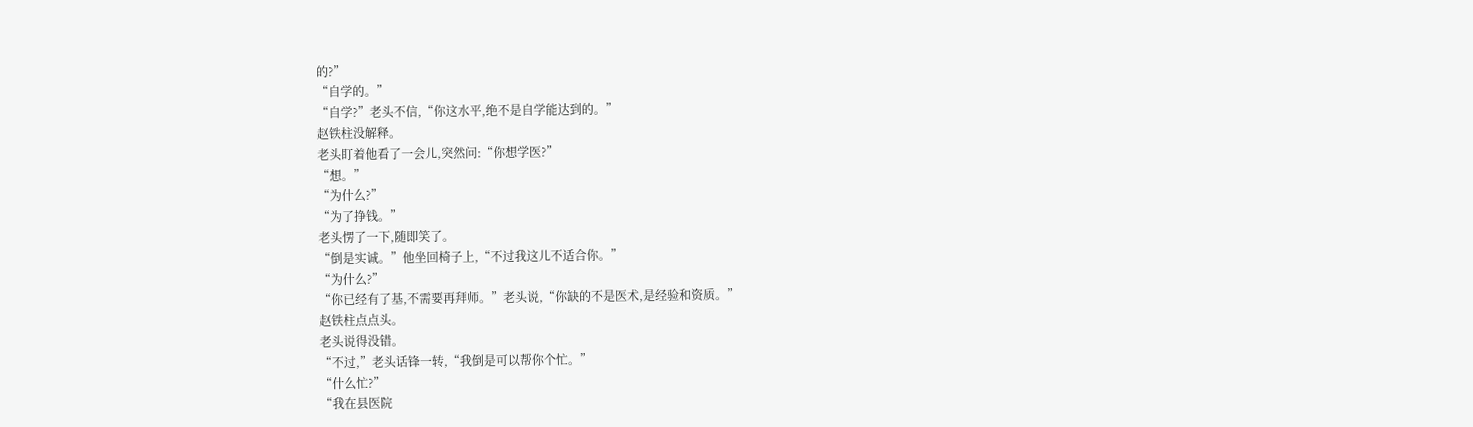的?”
“自学的。”
“自学?”老头不信,“你这水平,绝不是自学能达到的。”
赵铁柱没解释。
老头盯着他看了一会儿,突然问:“你想学医?”
“想。”
“为什么?”
“为了挣钱。”
老头愣了一下,随即笑了。
“倒是实诚。”他坐回椅子上,“不过我这儿不适合你。”
“为什么?”
“你已经有了基,不需要再拜师。”老头说,“你缺的不是医术,是经验和资质。”
赵铁柱点点头。
老头说得没错。
“不过,”老头话锋一转,“我倒是可以帮你个忙。”
“什么忙?”
“我在县医院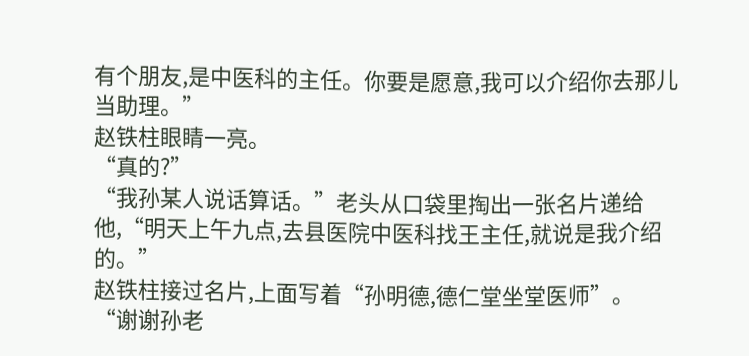有个朋友,是中医科的主任。你要是愿意,我可以介绍你去那儿当助理。”
赵铁柱眼睛一亮。
“真的?”
“我孙某人说话算话。”老头从口袋里掏出一张名片递给他,“明天上午九点,去县医院中医科找王主任,就说是我介绍的。”
赵铁柱接过名片,上面写着“孙明德,德仁堂坐堂医师”。
“谢谢孙老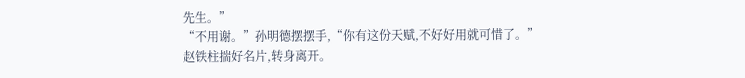先生。”
“不用谢。”孙明德摆摆手,“你有这份天赋,不好好用就可惜了。”
赵铁柱揣好名片,转身离开。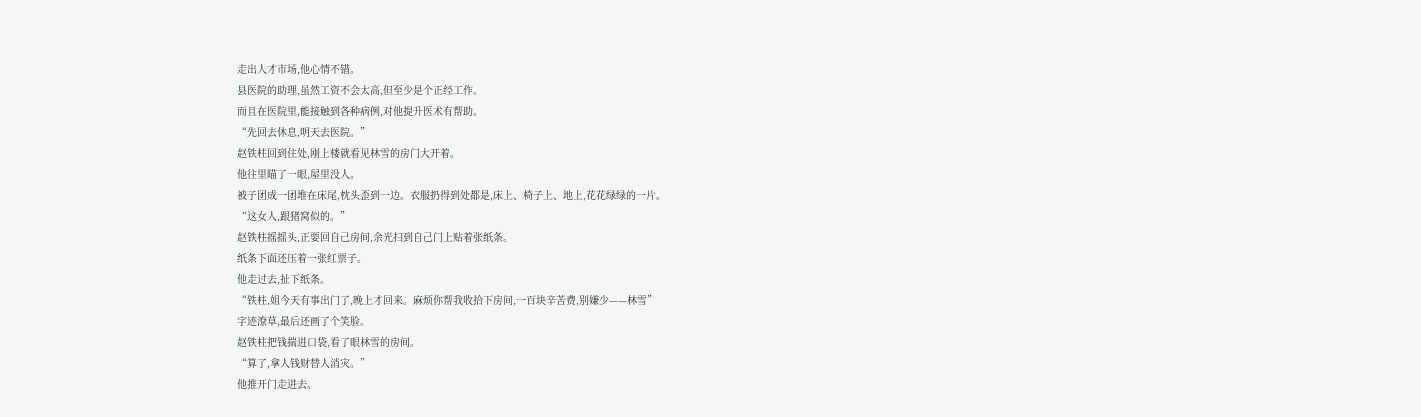走出人才市场,他心情不错。
县医院的助理,虽然工资不会太高,但至少是个正经工作。
而且在医院里,能接触到各种病例,对他提升医术有帮助。
“先回去休息,明天去医院。”
赵铁柱回到住处,刚上楼就看见林雪的房门大开着。
他往里瞄了一眼,屋里没人。
被子团成一团堆在床尾,枕头歪到一边。衣服扔得到处都是,床上、椅子上、地上,花花绿绿的一片。
“这女人,跟猪窝似的。”
赵铁柱摇摇头,正要回自己房间,余光扫到自己门上贴着张纸条。
纸条下面还压着一张红票子。
他走过去,扯下纸条。
“铁柱,姐今天有事出门了,晚上才回来。麻烦你帮我收拾下房间,一百块辛苦费,别嫌少——林雪”
字迹潦草,最后还画了个笑脸。
赵铁柱把钱揣进口袋,看了眼林雪的房间。
“算了,拿人钱财替人消灾。”
他推开门走进去。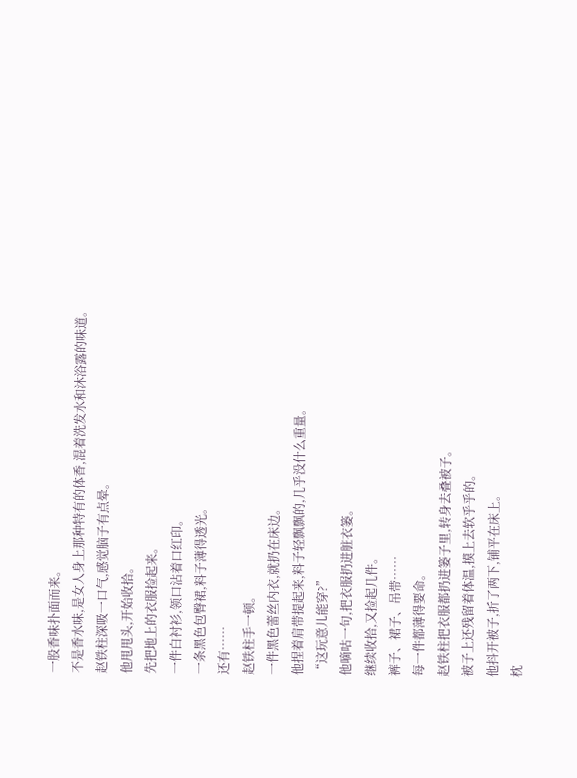一股香味扑面而来。
不是香水味,是女人身上那种特有的体香,混着洗发水和沐浴露的味道。
赵铁柱深吸一口气,感觉脑子有点晕。
他甩甩头,开始收拾。
先把地上的衣服捡起来。
一件白衬衫,领口沾着口红印。
一条黑色包臀裙,料子薄得透光。
还有……
赵铁柱手一顿。
一件黑色蕾丝内衣,就扔在床边。
他捏着肩带提起来,料子轻飘飘的,几乎没什么重量。
“这玩意儿能穿?”
他嘀咕一句,把衣服扔进脏衣篓。
继续收拾,又捡起几件。
裤子、裙子、吊带……
每一件都薄得要命。
赵铁柱把衣服都扔进篓子里,转身去叠被子。
被子上还残留着体温,摸上去软乎乎的。
他抖开被子,折了两下,铺平在床上。
枕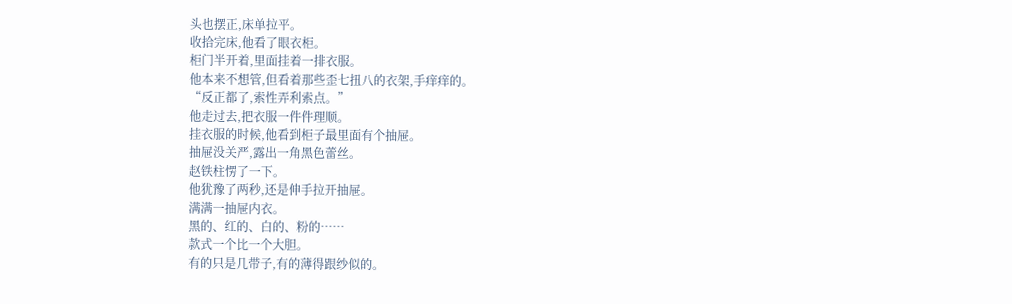头也摆正,床单拉平。
收拾完床,他看了眼衣柜。
柜门半开着,里面挂着一排衣服。
他本来不想管,但看着那些歪七扭八的衣架,手痒痒的。
“反正都了,索性弄利索点。”
他走过去,把衣服一件件理顺。
挂衣服的时候,他看到柜子最里面有个抽屉。
抽屉没关严,露出一角黑色蕾丝。
赵铁柱愣了一下。
他犹豫了两秒,还是伸手拉开抽屉。
满满一抽屉内衣。
黑的、红的、白的、粉的……
款式一个比一个大胆。
有的只是几带子,有的薄得跟纱似的。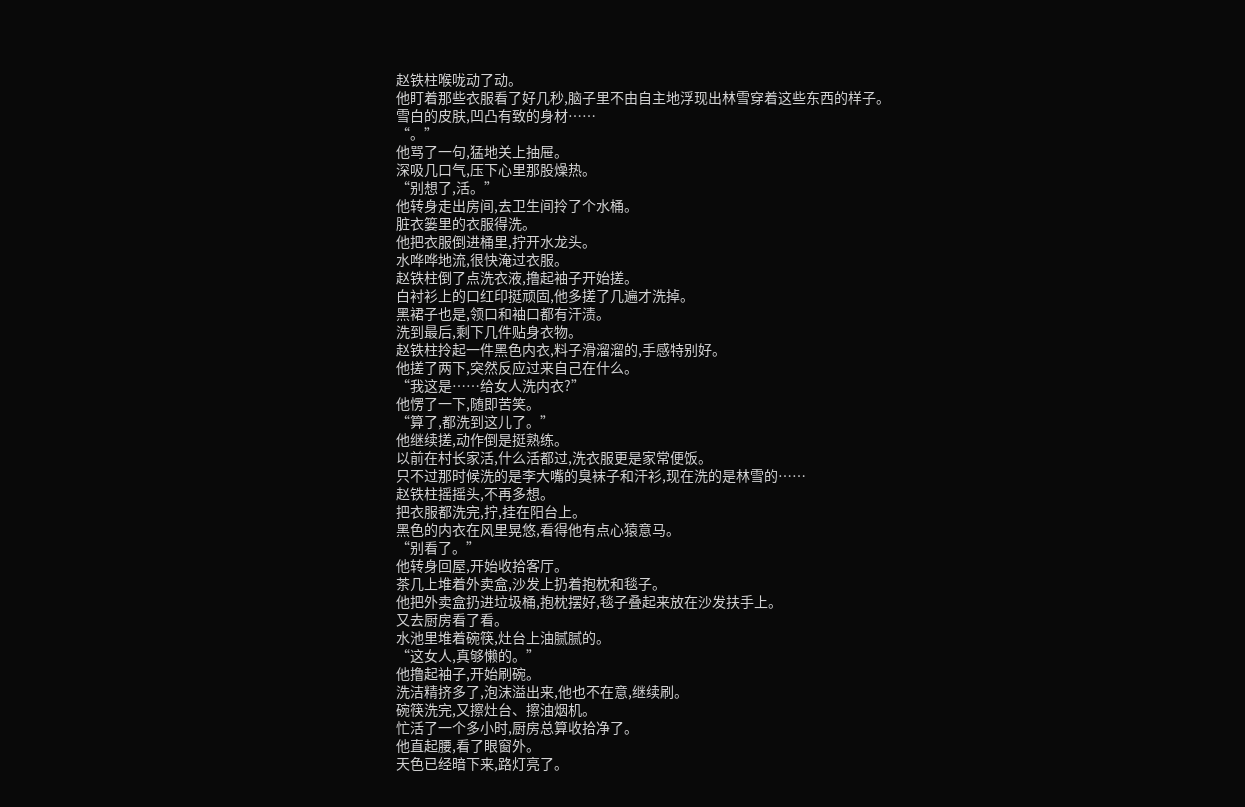赵铁柱喉咙动了动。
他盯着那些衣服看了好几秒,脑子里不由自主地浮现出林雪穿着这些东西的样子。
雪白的皮肤,凹凸有致的身材……
“。”
他骂了一句,猛地关上抽屉。
深吸几口气,压下心里那股燥热。
“别想了,活。”
他转身走出房间,去卫生间拎了个水桶。
脏衣篓里的衣服得洗。
他把衣服倒进桶里,拧开水龙头。
水哗哗地流,很快淹过衣服。
赵铁柱倒了点洗衣液,撸起袖子开始搓。
白衬衫上的口红印挺顽固,他多搓了几遍才洗掉。
黑裙子也是,领口和袖口都有汗渍。
洗到最后,剩下几件贴身衣物。
赵铁柱拎起一件黑色内衣,料子滑溜溜的,手感特别好。
他搓了两下,突然反应过来自己在什么。
“我这是……给女人洗内衣?”
他愣了一下,随即苦笑。
“算了,都洗到这儿了。”
他继续搓,动作倒是挺熟练。
以前在村长家活,什么活都过,洗衣服更是家常便饭。
只不过那时候洗的是李大嘴的臭袜子和汗衫,现在洗的是林雪的……
赵铁柱摇摇头,不再多想。
把衣服都洗完,拧,挂在阳台上。
黑色的内衣在风里晃悠,看得他有点心猿意马。
“别看了。”
他转身回屋,开始收拾客厅。
茶几上堆着外卖盒,沙发上扔着抱枕和毯子。
他把外卖盒扔进垃圾桶,抱枕摆好,毯子叠起来放在沙发扶手上。
又去厨房看了看。
水池里堆着碗筷,灶台上油腻腻的。
“这女人,真够懒的。”
他撸起袖子,开始刷碗。
洗洁精挤多了,泡沫溢出来,他也不在意,继续刷。
碗筷洗完,又擦灶台、擦油烟机。
忙活了一个多小时,厨房总算收拾净了。
他直起腰,看了眼窗外。
天色已经暗下来,路灯亮了。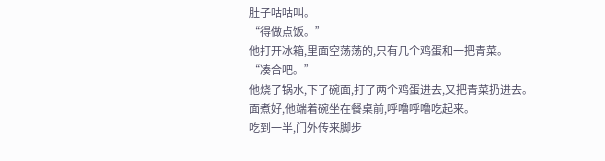肚子咕咕叫。
“得做点饭。”
他打开冰箱,里面空荡荡的,只有几个鸡蛋和一把青菜。
“凑合吧。”
他烧了锅水,下了碗面,打了两个鸡蛋进去,又把青菜扔进去。
面煮好,他端着碗坐在餐桌前,呼噜呼噜吃起来。
吃到一半,门外传来脚步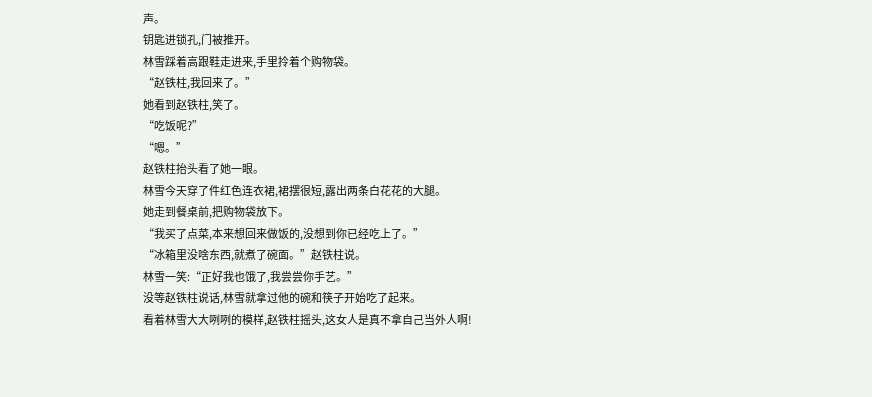声。
钥匙进锁孔,门被推开。
林雪踩着高跟鞋走进来,手里拎着个购物袋。
“赵铁柱,我回来了。”
她看到赵铁柱,笑了。
“吃饭呢?”
“嗯。”
赵铁柱抬头看了她一眼。
林雪今天穿了件红色连衣裙,裙摆很短,露出两条白花花的大腿。
她走到餐桌前,把购物袋放下。
“我买了点菜,本来想回来做饭的,没想到你已经吃上了。”
“冰箱里没啥东西,就煮了碗面。”赵铁柱说。
林雪一笑:“正好我也饿了,我尝尝你手艺。”
没等赵铁柱说话,林雪就拿过他的碗和筷子开始吃了起来。
看着林雪大大咧咧的模样,赵铁柱摇头,这女人是真不拿自己当外人啊!